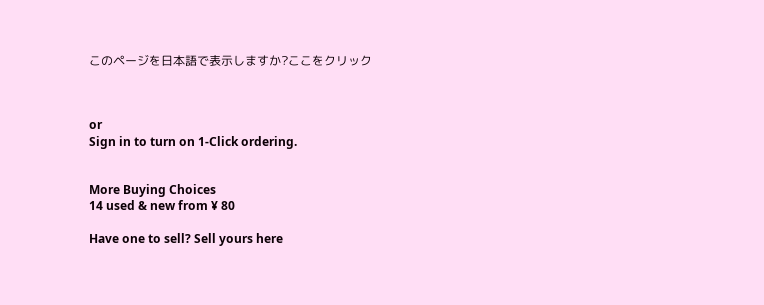このページを日本語で表示しますか?ここをクリック



or
Sign in to turn on 1-Click ordering.


More Buying Choices
14 used & new from ¥ 80

Have one to sell? Sell yours here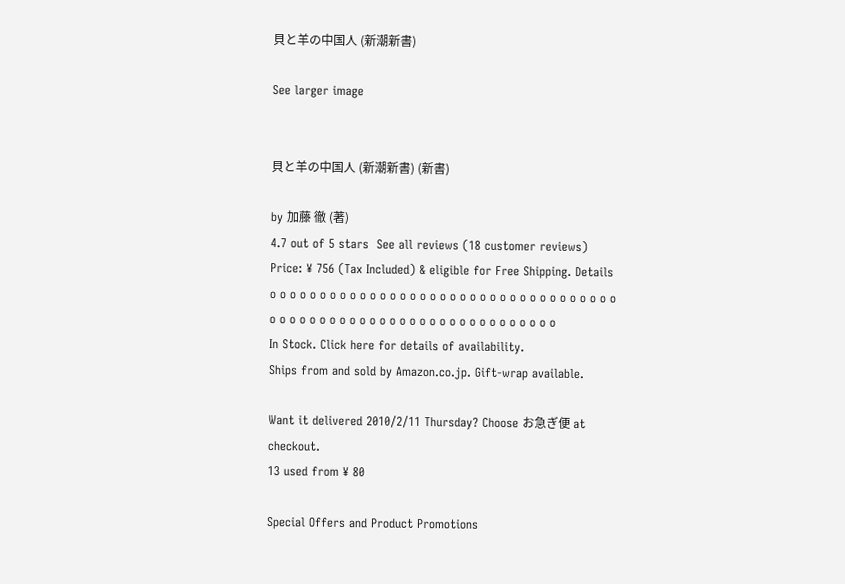貝と羊の中国人 (新潮新書)

See larger image


貝と羊の中国人 (新潮新書) (新書)

by 加藤 徹 (著)
4.7 out of 5 stars  See all reviews (18 customer reviews)
Price: ¥ 756 (Tax Included) & eligible for Free Shipping. Details
o o o o o o o o o o o o o o o o o o o o o o o o o o o o o o o o o o o o o o o o o o o o o o o o o o o o o o o o o o o o o o o o
In Stock. Click here for details of availability.
Ships from and sold by Amazon.co.jp. Gift-wrap available.

Want it delivered 2010/2/11 Thursday? Choose お急ぎ便 at checkout.
13 used from ¥ 80

Special Offers and Product Promotions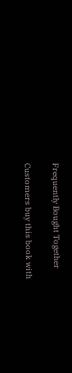Frequently Bought Together

Customers buy this book with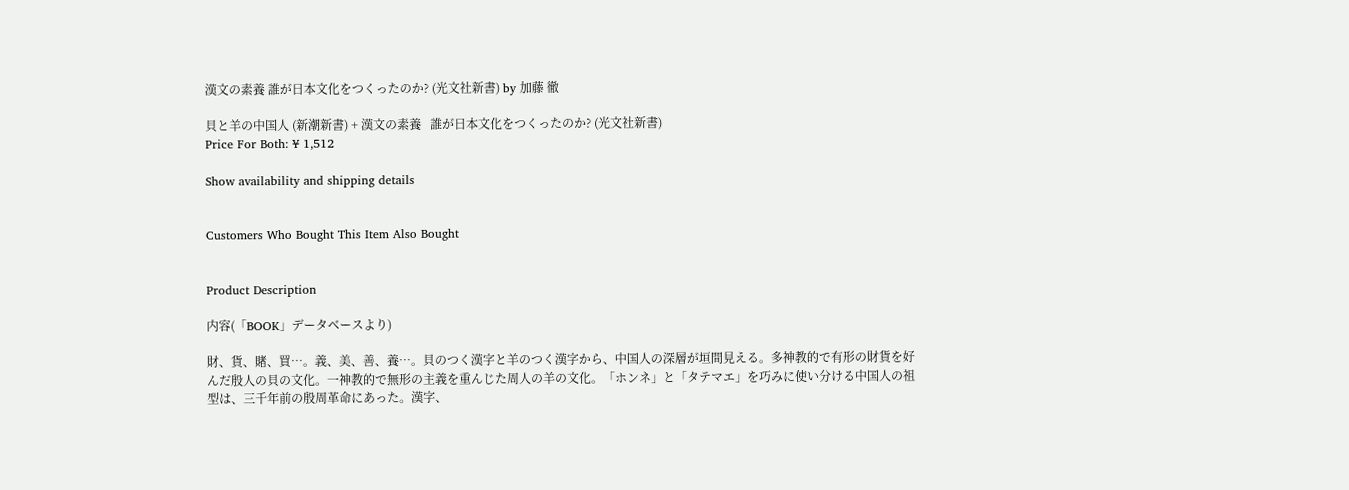漢文の素養 誰が日本文化をつくったのか? (光文社新書) by 加藤 徹

貝と羊の中国人 (新潮新書) + 漢文の素養   誰が日本文化をつくったのか? (光文社新書)
Price For Both: ¥ 1,512

Show availability and shipping details


Customers Who Bought This Item Also Bought


Product Description

内容(「BOOK」データベースより)

財、貨、賭、買…。義、美、善、養…。貝のつく漢字と羊のつく漢字から、中国人の深層が垣間見える。多神教的で有形の財貨を好んだ殷人の貝の文化。一神教的で無形の主義を重んじた周人の羊の文化。「ホンネ」と「タテマエ」を巧みに使い分ける中国人の祖型は、三千年前の殷周革命にあった。漢字、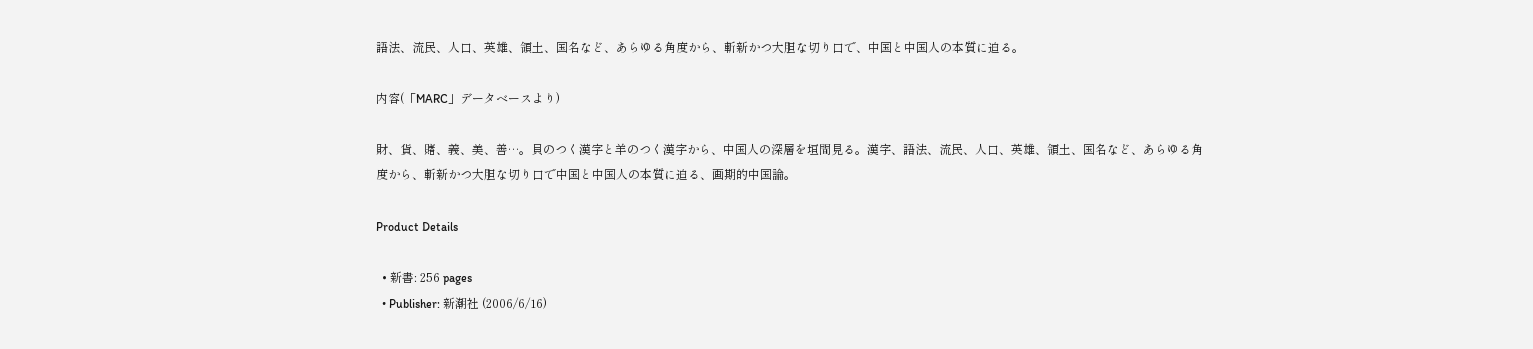語法、流民、人口、英雄、領土、国名など、あらゆる角度から、斬新かつ大胆な切り口で、中国と中国人の本質に迫る。

内容(「MARC」データベースより)

財、貨、賭、義、美、善…。貝のつく漢字と羊のつく漢字から、中国人の深層を垣間見る。漢字、語法、流民、人口、英雄、領土、国名など、あらゆる角度から、斬新かつ大胆な切り口で中国と中国人の本質に迫る、画期的中国論。

Product Details

  • 新書: 256 pages
  • Publisher: 新潮社 (2006/6/16)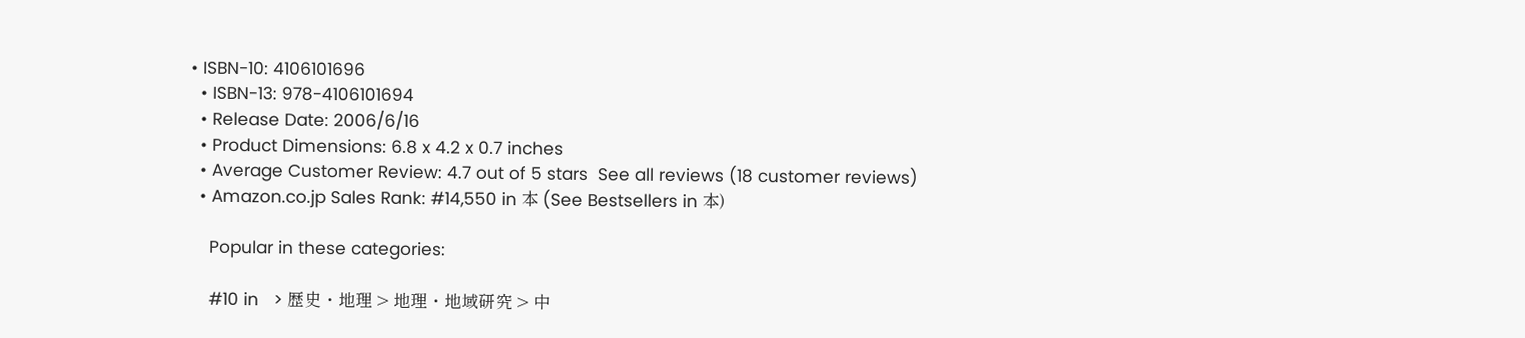• ISBN-10: 4106101696
  • ISBN-13: 978-4106101694
  • Release Date: 2006/6/16
  • Product Dimensions: 6.8 x 4.2 x 0.7 inches
  • Average Customer Review: 4.7 out of 5 stars  See all reviews (18 customer reviews)
  • Amazon.co.jp Sales Rank: #14,550 in 本 (See Bestsellers in 本)

    Popular in these categories:

    #10 in   > 歴史・地理 > 地理・地域研究 > 中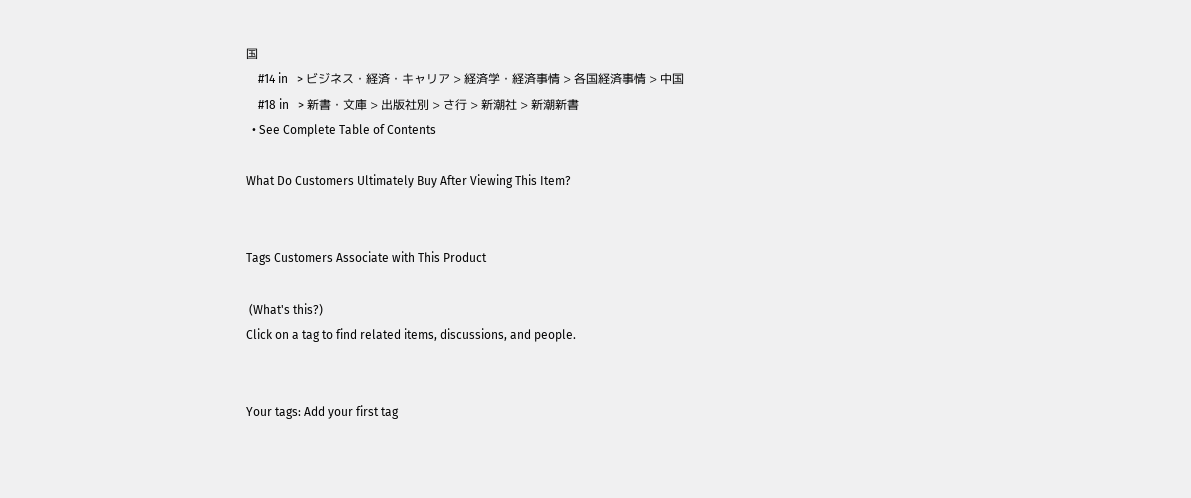国
    #14 in   > ビジネス・経済・キャリア > 経済学・経済事情 > 各国経済事情 > 中国
    #18 in   > 新書・文庫 > 出版社別 > さ行 > 新潮社 > 新潮新書
  • See Complete Table of Contents

What Do Customers Ultimately Buy After Viewing This Item?


Tags Customers Associate with This Product

 (What's this?)
Click on a tag to find related items, discussions, and people.


Your tags: Add your first tag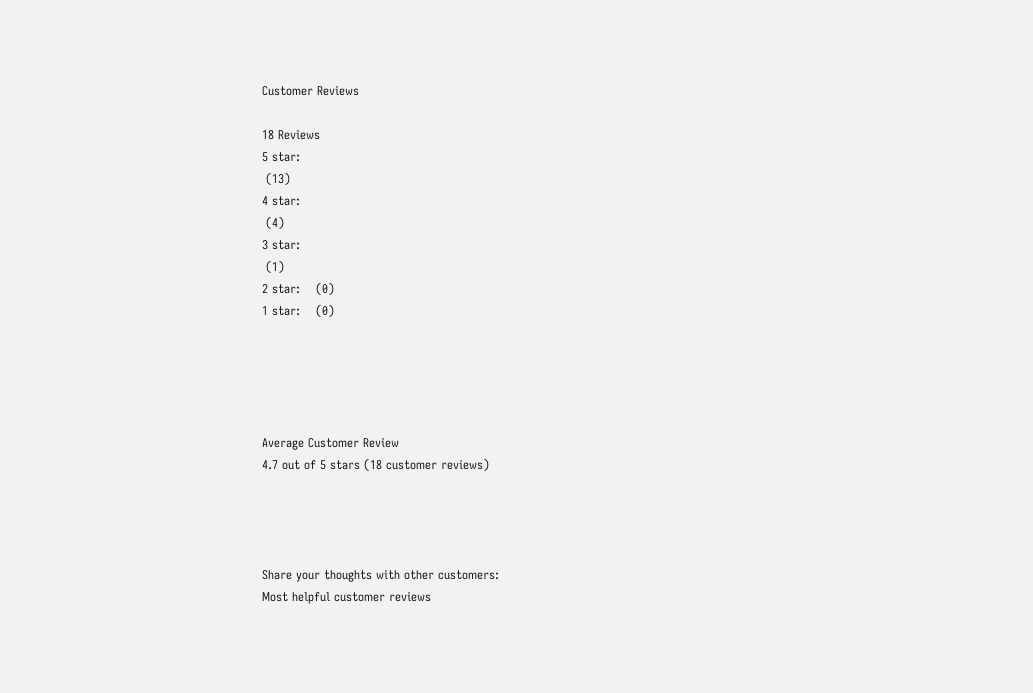Customer Reviews

18 Reviews
5 star:
 (13)
4 star:
 (4)
3 star:
 (1)
2 star:    (0)
1 star:    (0)





Average Customer Review
4.7 out of 5 stars (18 customer reviews)




Share your thoughts with other customers:
Most helpful customer reviews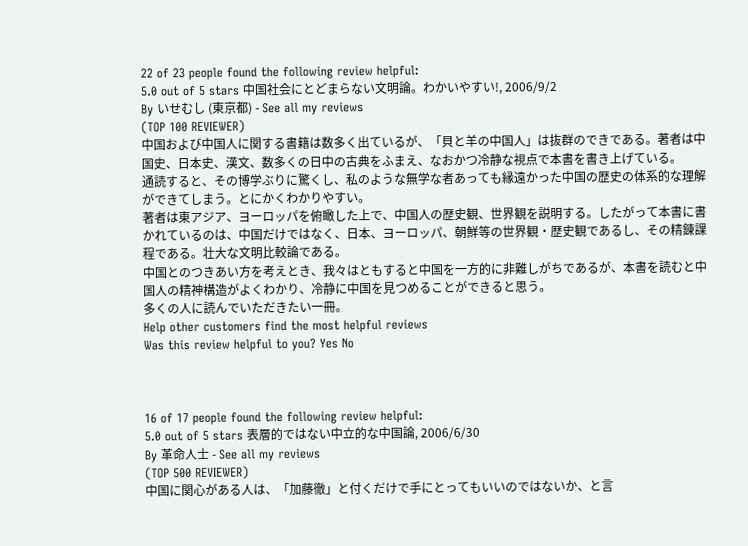22 of 23 people found the following review helpful:
5.0 out of 5 stars 中国社会にとどまらない文明論。わかいやすい!, 2006/9/2
By いせむし (東京都) - See all my reviews
(TOP 100 REVIEWER)
中国および中国人に関する書籍は数多く出ているが、「貝と羊の中国人」は抜群のできである。著者は中国史、日本史、漢文、数多くの日中の古典をふまえ、なおかつ冷静な視点で本書を書き上げている。
通読すると、その博学ぶりに驚くし、私のような無学な者あっても縁遠かった中国の歴史の体系的な理解ができてしまう。とにかくわかりやすい。
著者は東アジア、ヨーロッパを俯瞰した上で、中国人の歴史観、世界観を説明する。したがって本書に書かれているのは、中国だけではなく、日本、ヨーロッパ、朝鮮等の世界観・歴史観であるし、その精錬課程である。壮大な文明比較論である。
中国とのつきあい方を考えとき、我々はともすると中国を一方的に非難しがちであるが、本書を読むと中国人の精神構造がよくわかり、冷静に中国を見つめることができると思う。
多くの人に読んでいただきたい一冊。
Help other customers find the most helpful reviews
Was this review helpful to you? Yes No



16 of 17 people found the following review helpful:
5.0 out of 5 stars 表層的ではない中立的な中国論, 2006/6/30
By 革命人士 - See all my reviews
(TOP 500 REVIEWER)
中国に関心がある人は、「加藤徹」と付くだけで手にとってもいいのではないか、と言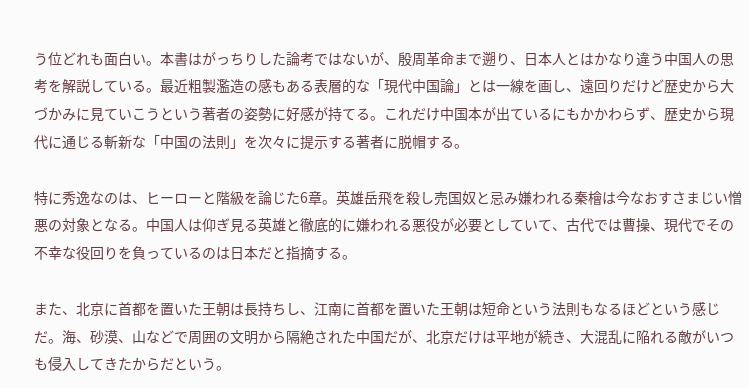う位どれも面白い。本書はがっちりした論考ではないが、殷周革命まで遡り、日本人とはかなり違う中国人の思考を解説している。最近粗製濫造の感もある表層的な「現代中国論」とは一線を画し、遠回りだけど歴史から大づかみに見ていこうという著者の姿勢に好感が持てる。これだけ中国本が出ているにもかかわらず、歴史から現代に通じる斬新な「中国の法則」を次々に提示する著者に脱帽する。

特に秀逸なのは、ヒーローと階級を論じた6章。英雄岳飛を殺し売国奴と忌み嫌われる秦檜は今なおすさまじい憎悪の対象となる。中国人は仰ぎ見る英雄と徹底的に嫌われる悪役が必要としていて、古代では曹操、現代でその不幸な役回りを負っているのは日本だと指摘する。

また、北京に首都を置いた王朝は長持ちし、江南に首都を置いた王朝は短命という法則もなるほどという感じだ。海、砂漠、山などで周囲の文明から隔絶された中国だが、北京だけは平地が続き、大混乱に陥れる敵がいつも侵入してきたからだという。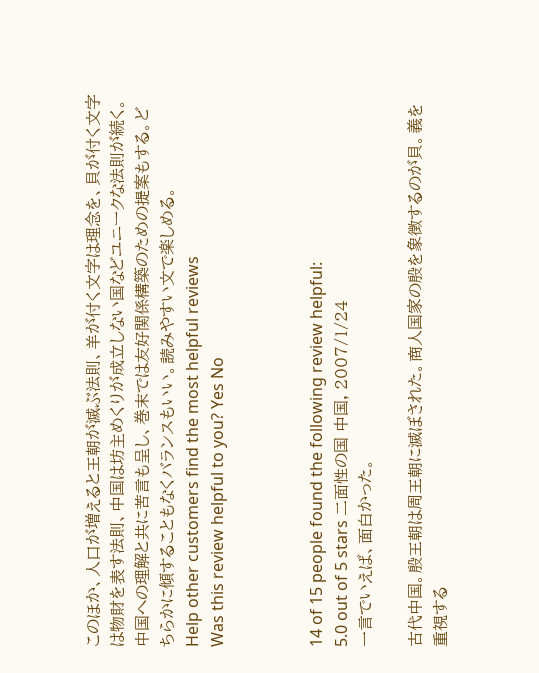このほか、人口が増えると王朝が滅ぶ法則、羊が付く文字は理念を、貝が付く文字は物財を表す法則、中国は坊主めくりが成立しない国などユニークな法則が続く。中国への理解と共に苦言も呈し、巻末では友好関係構築のための提案もする。どちらかに傾することもなくバランスもいい。読みやすい文で楽しめる。
Help other customers find the most helpful reviews
Was this review helpful to you? Yes No



14 of 15 people found the following review helpful:
5.0 out of 5 stars 二面性の国 中国, 2007/1/24
一言でいえば、面白かった。

古代中国。殷王朝は周王朝に滅ぼされた。商人国家の殷を象徴するのが貝。義を重視する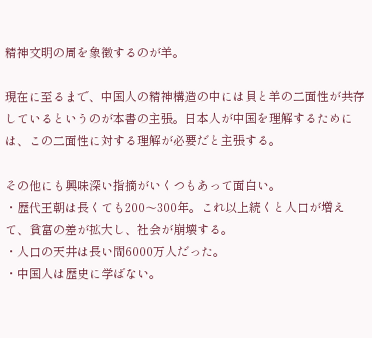精神文明の周を象徴するのが羊。

現在に至るまで、中国人の精神構造の中には貝と羊の二面性が共存しているというのが本書の主張。日本人が中国を理解するためには、この二面性に対する理解が必要だと主張する。

その他にも興味深い指摘がいくつもあって面白い。
・歴代王朝は長くても200〜300年。これ以上続くと人口が増えて、貧富の差が拡大し、社会が崩壊する。
・人口の天井は長い間6000万人だった。
・中国人は歴史に学ばない。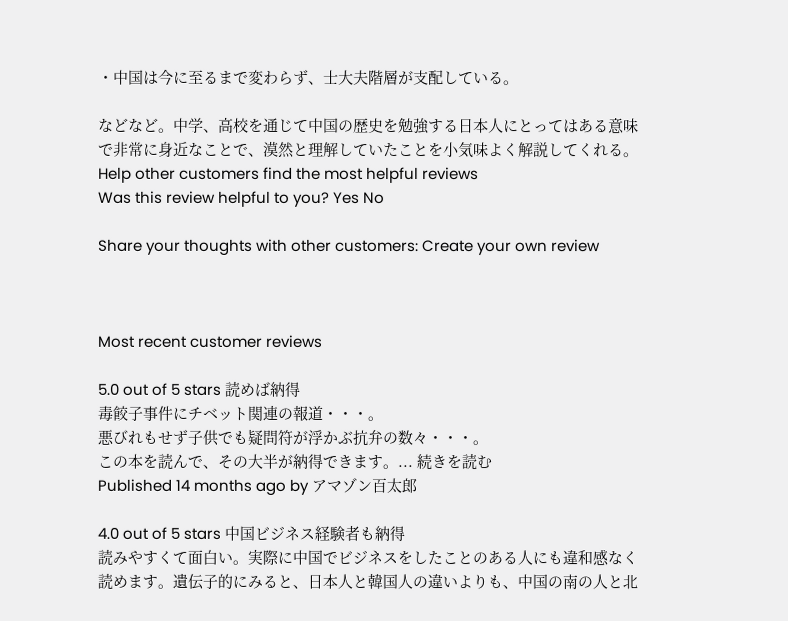・中国は今に至るまで変わらず、士大夫階層が支配している。

などなど。中学、高校を通じて中国の歴史を勉強する日本人にとってはある意味で非常に身近なことで、漠然と理解していたことを小気味よく解説してくれる。
Help other customers find the most helpful reviews
Was this review helpful to you? Yes No

Share your thoughts with other customers: Create your own review



Most recent customer reviews

5.0 out of 5 stars 読めば納得
毒餃子事件にチベット関連の報道・・・。
悪びれもせず子供でも疑問符が浮かぶ抗弁の数々・・・。
この本を読んで、その大半が納得できます。... 続きを読む
Published 14 months ago by アマゾン百太郎

4.0 out of 5 stars 中国ビジネス経験者も納得
読みやすくて面白い。実際に中国でビジネスをしたことのある人にも違和感なく読めます。遺伝子的にみると、日本人と韓国人の違いよりも、中国の南の人と北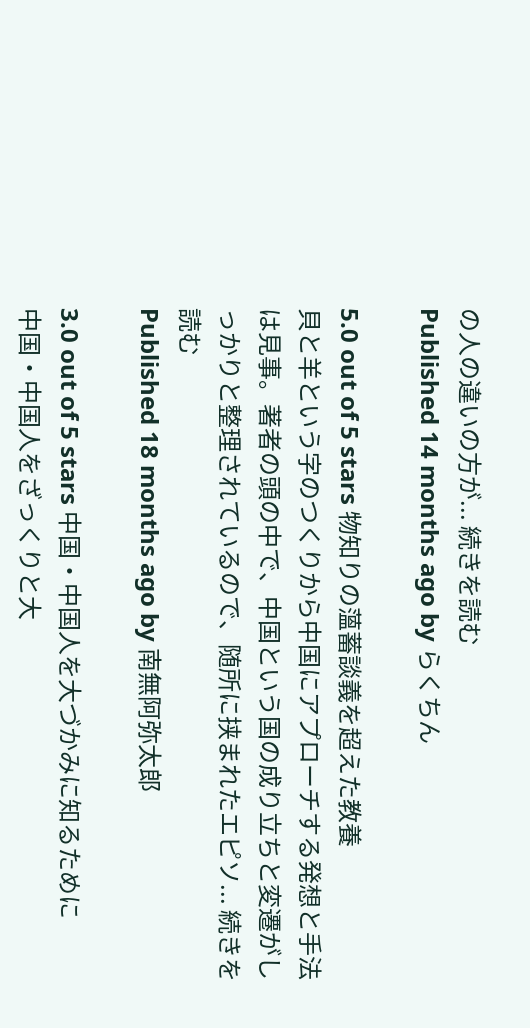の人の違いの方が... 続きを読む
Published 14 months ago by らくちん

5.0 out of 5 stars 物知りの薀蓄談義を超えた教養
貝と羊という字のつくりから中国にアプローチする発想と手法は見事。著者の頭の中で、中国という国の成り立ちと変遷がしっかりと整理されているので、随所に挟まれたエピソ... 続きを読む
Published 18 months ago by 南無阿弥太郎

3.0 out of 5 stars 中国・中国人を大づかみに知るために
中国・中国人をざっくりと大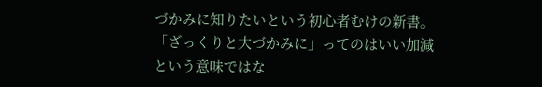づかみに知りたいという初心者むけの新書。「ざっくりと大づかみに」ってのはいい加減という意味ではな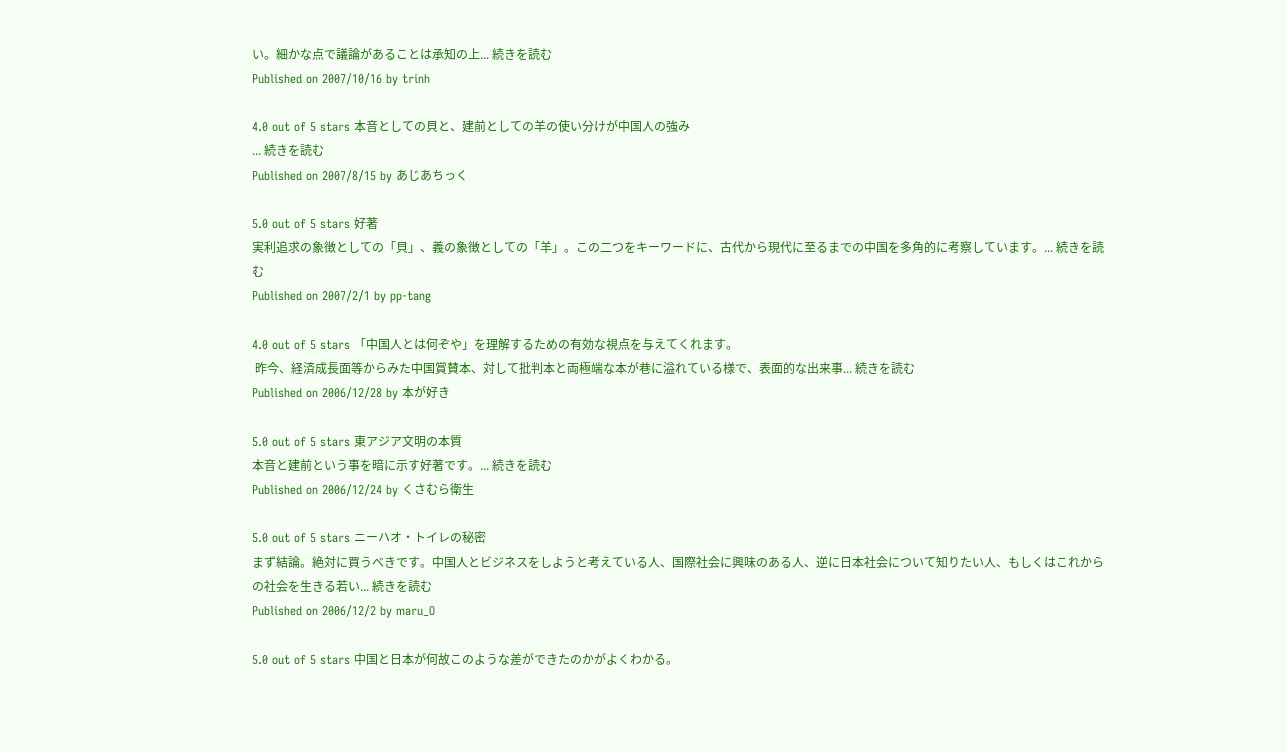い。細かな点で議論があることは承知の上... 続きを読む
Published on 2007/10/16 by trinh

4.0 out of 5 stars 本音としての貝と、建前としての羊の使い分けが中国人の強み
... 続きを読む
Published on 2007/8/15 by あじあちっく

5.0 out of 5 stars 好著
実利追求の象徴としての「貝」、義の象徴としての「羊」。この二つをキーワードに、古代から現代に至るまでの中国を多角的に考察しています。... 続きを読む
Published on 2007/2/1 by pp-tang

4.0 out of 5 stars 「中国人とは何ぞや」を理解するための有効な視点を与えてくれます。
 昨今、経済成長面等からみた中国賞賛本、対して批判本と両極端な本が巷に溢れている様で、表面的な出来事... 続きを読む
Published on 2006/12/28 by 本が好き

5.0 out of 5 stars 東アジア文明の本質
本音と建前という事を暗に示す好著です。... 続きを読む
Published on 2006/12/24 by くさむら衛生

5.0 out of 5 stars ニーハオ・トイレの秘密
まず結論。絶対に買うべきです。中国人とビジネスをしようと考えている人、国際社会に興味のある人、逆に日本社会について知りたい人、もしくはこれからの社会を生きる若い... 続きを読む
Published on 2006/12/2 by maru_O

5.0 out of 5 stars 中国と日本が何故このような差ができたのかがよくわかる。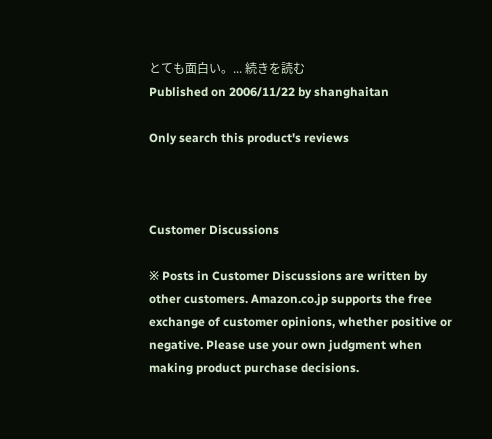とても面白い。... 続きを読む
Published on 2006/11/22 by shanghaitan

Only search this product's reviews



Customer Discussions

※ Posts in Customer Discussions are written by other customers. Amazon.co.jp supports the free exchange of customer opinions, whether positive or negative. Please use your own judgment when making product purchase decisions.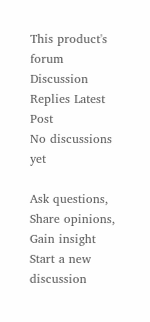This product's forum
Discussion Replies Latest Post
No discussions yet

Ask questions, Share opinions, Gain insight
Start a new discussion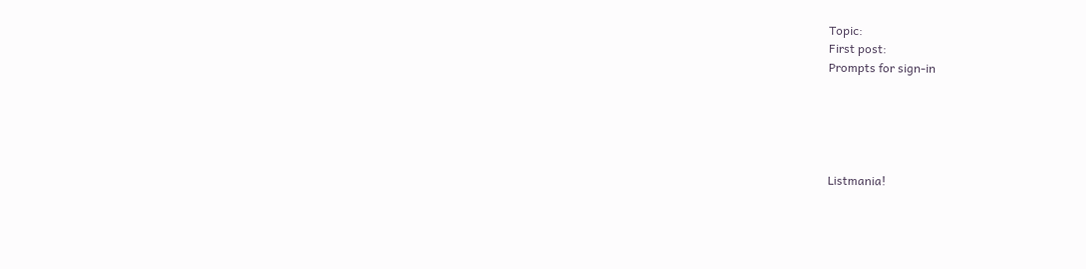Topic:
First post:
Prompts for sign-in





Listmania!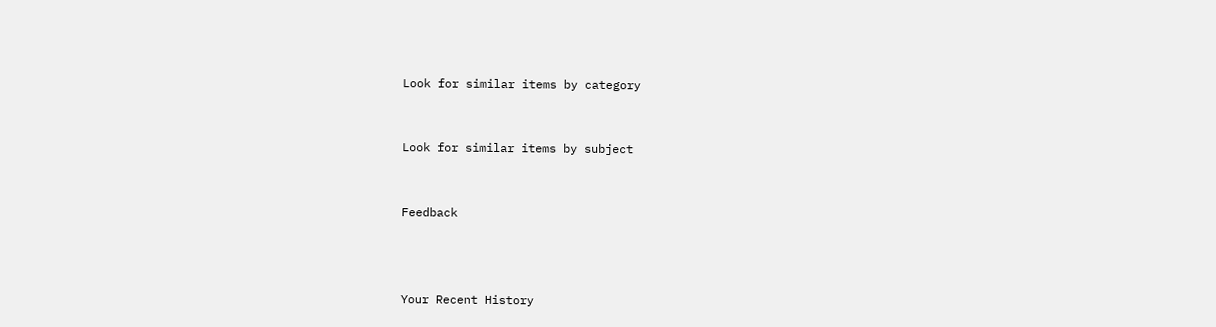Look for similar items by category


Look for similar items by subject


Feedback



Your Recent History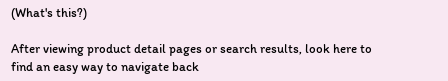(What's this?)

After viewing product detail pages or search results, look here to find an easy way to navigate back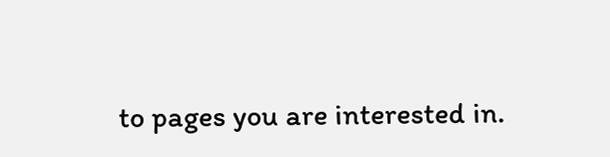to pages you are interested in.